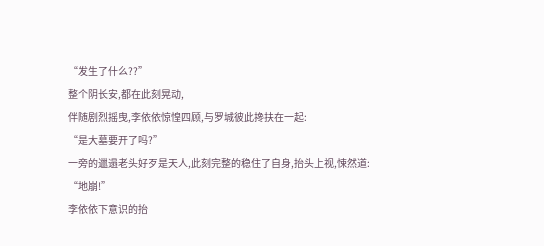“发生了什么??”
整个阴长安,都在此刻晃动,
伴随剧烈摇曳,李依依惊惶四顾,与罗城彼此搀扶在一起:
“是大墓要开了吗?”
一旁的邋遢老头好歹是天人,此刻完整的稳住了自身,抬头上视,悚然道:
“地崩!”
李依依下意识的抬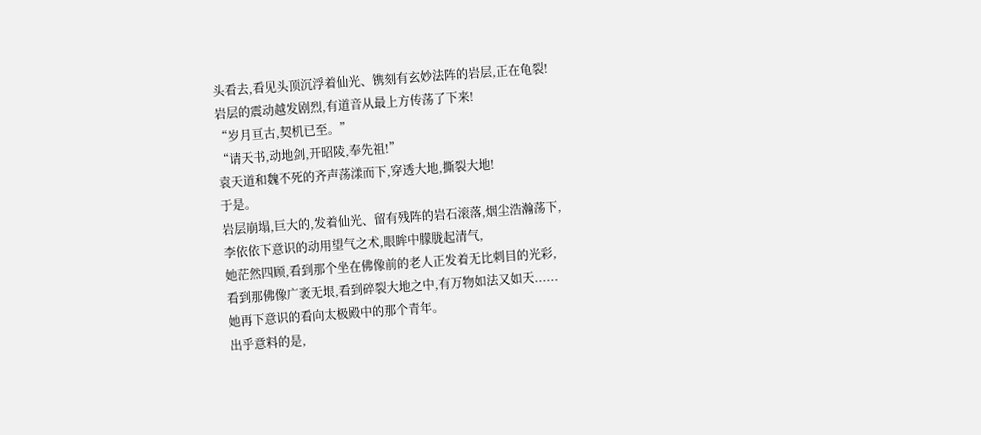头看去,看见头顶沉浮着仙光、镌刻有玄妙法阵的岩层,正在龟裂!
岩层的震动越发剧烈,有道音从最上方传荡了下来!
“岁月亘古,契机已至。”
“请天书,动地剑,开昭陵,奉先祖!”
袁天道和魏不死的齐声荡漾而下,穿透大地,撕裂大地!
于是。
岩层崩塌,巨大的,发着仙光、留有残阵的岩石滚落,烟尘浩瀚荡下,
李依依下意识的动用望气之术,眼眸中朦胧起清气,
她茫然四顾,看到那个坐在佛像前的老人正发着无比刺目的光彩,
看到那佛像广袤无垠,看到碎裂大地之中,有万物如法又如天......
她再下意识的看向太极殿中的那个青年。
出乎意料的是,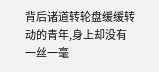背后诸道转轮盘缓缓转动的青年,身上却没有一丝一毫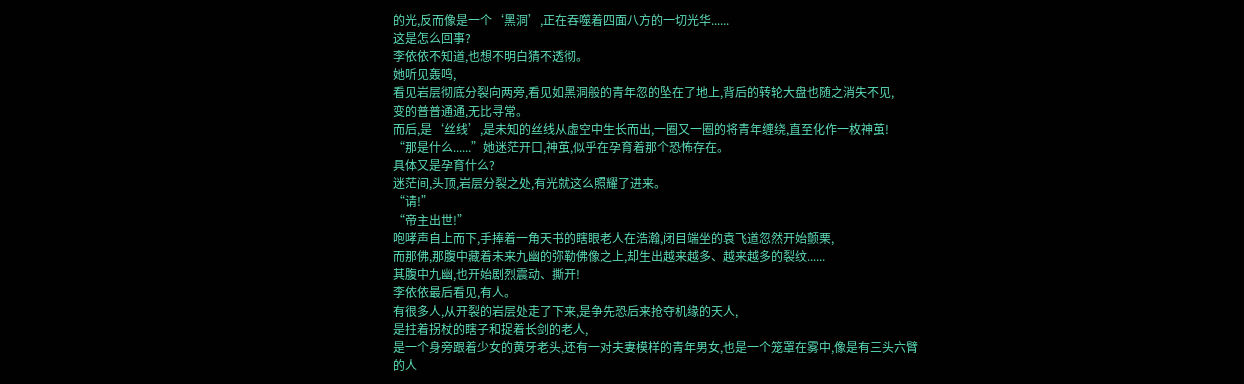的光,反而像是一个‘黑洞’,正在吞噬着四面八方的一切光华......
这是怎么回事?
李依依不知道,也想不明白猜不透彻。
她听见轰鸣,
看见岩层彻底分裂向两旁,看见如黑洞般的青年忽的坠在了地上,背后的转轮大盘也随之消失不见,
变的普普通通,无比寻常。
而后,是‘丝线’,是未知的丝线从虚空中生长而出,一圈又一圈的将青年缠绕,直至化作一枚神茧!
“那是什么......”她迷茫开口,神茧,似乎在孕育着那个恐怖存在。
具体又是孕育什么?
迷茫间,头顶,岩层分裂之处,有光就这么照耀了进来。
“请!”
“帝主出世!”
咆哮声自上而下,手捧着一角天书的瞎眼老人在浩瀚,闭目端坐的袁飞道忽然开始颤栗,
而那佛,那腹中藏着未来九幽的弥勒佛像之上,却生出越来越多、越来越多的裂纹......
其腹中九幽,也开始剧烈震动、撕开!
李依依最后看见,有人。
有很多人,从开裂的岩层处走了下来,是争先恐后来抢夺机缘的天人,
是拄着拐杖的瞎子和捉着长剑的老人,
是一个身旁跟着少女的黄牙老头,还有一对夫妻模样的青年男女,也是一个笼罩在雾中,像是有三头六臂的人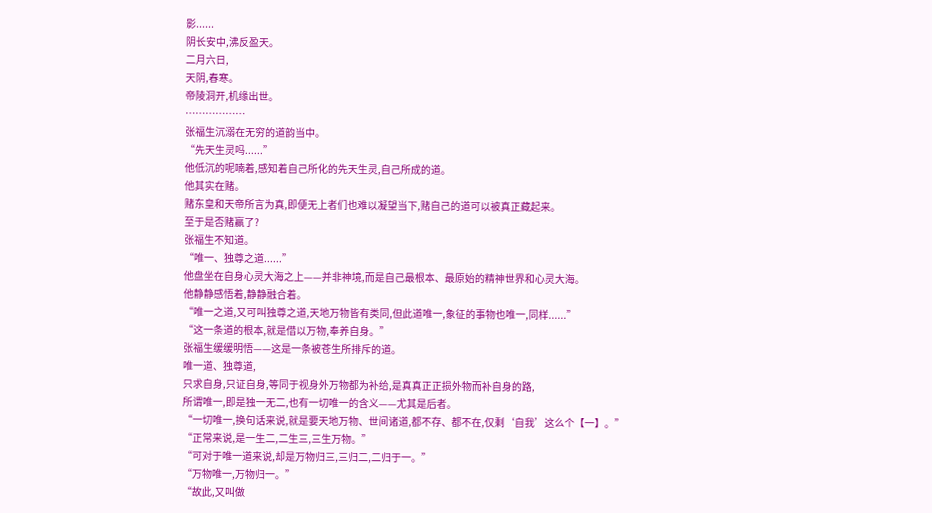影......
阴长安中,沸反盈天。
二月六日,
天阴,春寒。
帝陵洞开,机缘出世。
………………
张福生沉溺在无穷的道韵当中。
“先天生灵吗......”
他低沉的呢喃着,感知着自己所化的先天生灵,自己所成的道。
他其实在赌。
赌东皇和天帝所言为真,即便无上者们也难以凝望当下,赌自己的道可以被真正藏起来。
至于是否赌赢了?
张福生不知道。
“唯一、独尊之道......”
他盘坐在自身心灵大海之上——并非神境,而是自己最根本、最原始的精神世界和心灵大海。
他静静感悟着,静静融合着。
“唯一之道,又可叫独尊之道,天地万物皆有类同,但此道唯一,象征的事物也唯一,同样......”
“这一条道的根本,就是借以万物,奉养自身。”
张福生缓缓明悟——这是一条被苍生所排斥的道。
唯一道、独尊道,
只求自身,只证自身,等同于视身外万物都为补给,是真真正正损外物而补自身的路,
所谓唯一,即是独一无二,也有一切唯一的含义——尤其是后者。
“一切唯一,换句话来说,就是要天地万物、世间诸道,都不存、都不在,仅剩‘自我’这么个【一】。”
“正常来说,是一生二,二生三,三生万物。”
“可对于唯一道来说,却是万物归三,三归二,二归于一。”
“万物唯一,万物归一。”
“故此,又叫做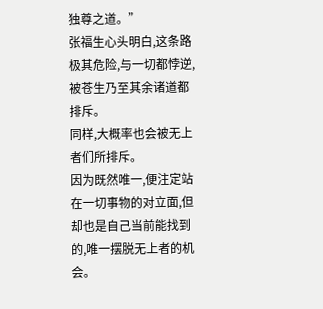独尊之道。”
张福生心头明白,这条路极其危险,与一切都悖逆,被苍生乃至其余诸道都排斥。
同样,大概率也会被无上者们所排斥。
因为既然唯一,便注定站在一切事物的对立面,但却也是自己当前能找到的,唯一摆脱无上者的机会。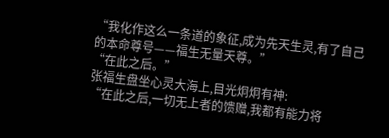“我化作这么一条道的象征,成为先天生灵,有了自己的本命尊号——福生无量天尊。”
“在此之后。”
张福生盘坐心灵大海上,目光炯炯有神:
“在此之后,一切无上者的馈赠,我都有能力将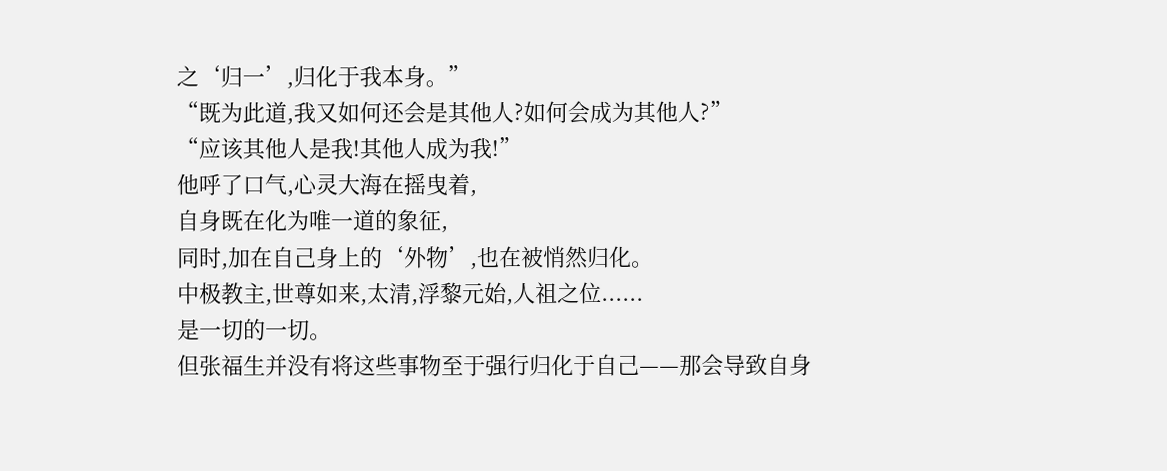之‘归一’,归化于我本身。”
“既为此道,我又如何还会是其他人?如何会成为其他人?”
“应该其他人是我!其他人成为我!”
他呼了口气,心灵大海在摇曳着,
自身既在化为唯一道的象征,
同时,加在自己身上的‘外物’,也在被悄然归化。
中极教主,世尊如来,太清,浮黎元始,人祖之位......
是一切的一切。
但张福生并没有将这些事物至于强行归化于自己——那会导致自身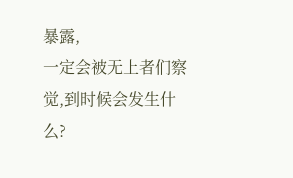暴露,
一定会被无上者们察觉,到时候会发生什么?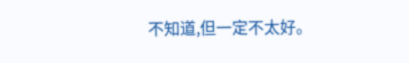不知道,但一定不太好。